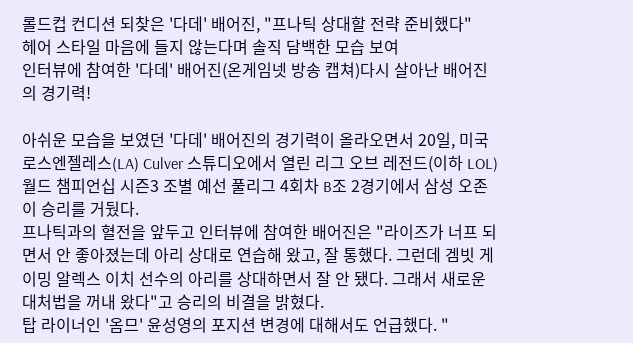롤드컵 컨디션 되찾은 '다데' 배어진, "프나틱 상대할 전략 준비했다"
헤어 스타일 마음에 들지 않는다며 솔직 담백한 모습 보여
인터뷰에 참여한 '다데' 배어진(온게임넷 방송 캡쳐)다시 살아난 배어진의 경기력!

아쉬운 모습을 보였던 '다데' 배어진의 경기력이 올라오면서 20일, 미국 로스엔젤레스(LA) Culver 스튜디오에서 열린 리그 오브 레전드(이하 LOL) 월드 챔피언십 시즌3 조별 예선 풀리그 4회차 B조 2경기에서 삼성 오존이 승리를 거뒀다.
프나틱과의 혈전을 앞두고 인터뷰에 참여한 배어진은 "라이즈가 너프 되면서 안 좋아졌는데 아리 상대로 연습해 왔고, 잘 통했다. 그런데 겜빗 게이밍 알렉스 이치 선수의 아리를 상대하면서 잘 안 됐다. 그래서 새로운 대처법을 꺼내 왔다"고 승리의 비결을 밝혔다.
탑 라이너인 '옴므' 윤성영의 포지션 변경에 대해서도 언급했다. "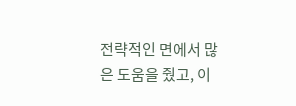전략적인 면에서 많은 도움을 줬고, 이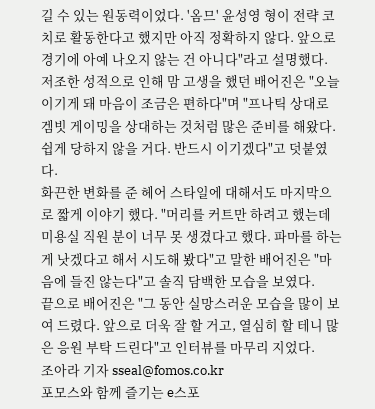길 수 있는 원동력이었다. '옴므' 윤성영 형이 전략 코치로 활동한다고 했지만 아직 정확하지 않다. 앞으로 경기에 아예 나오지 않는 건 아니다"라고 설명했다.
저조한 성적으로 인해 맘 고생을 했던 배어진은 "오늘 이기게 돼 마음이 조금은 편하다"며 "프나틱 상대로 겜빗 게이밍을 상대하는 것처럼 많은 준비를 해왔다. 쉽게 당하지 않을 거다. 반드시 이기겠다"고 덧붙였다.
화끈한 변화를 준 헤어 스타일에 대해서도 마지막으로 짧게 이야기 했다. "머리를 커트만 하려고 했는데 미용실 직원 분이 너무 못 생겼다고 했다. 파마를 하는 게 낫겠다고 해서 시도해 봤다"고 말한 배어진은 "마음에 들진 않는다"고 솔직 담백한 모습을 보였다.
끝으로 배어진은 "그 동안 실망스러운 모습을 많이 보여 드렸다. 앞으로 더욱 잘 할 거고, 열심히 할 테니 많은 응원 부탁 드린다"고 인터뷰를 마무리 지었다.
조아라 기자 sseal@fomos.co.kr
포모스와 함께 즐기는 e스포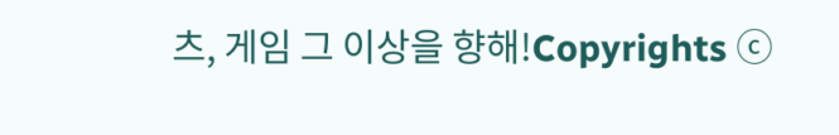츠, 게임 그 이상을 향해!Copyrights ⓒ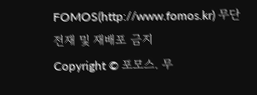FOMOS(http://www.fomos.kr) 무단 전재 및 재배포 금지
Copyright © 포모스. 무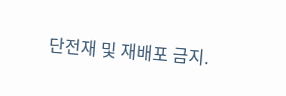단전재 및 재배포 금지.